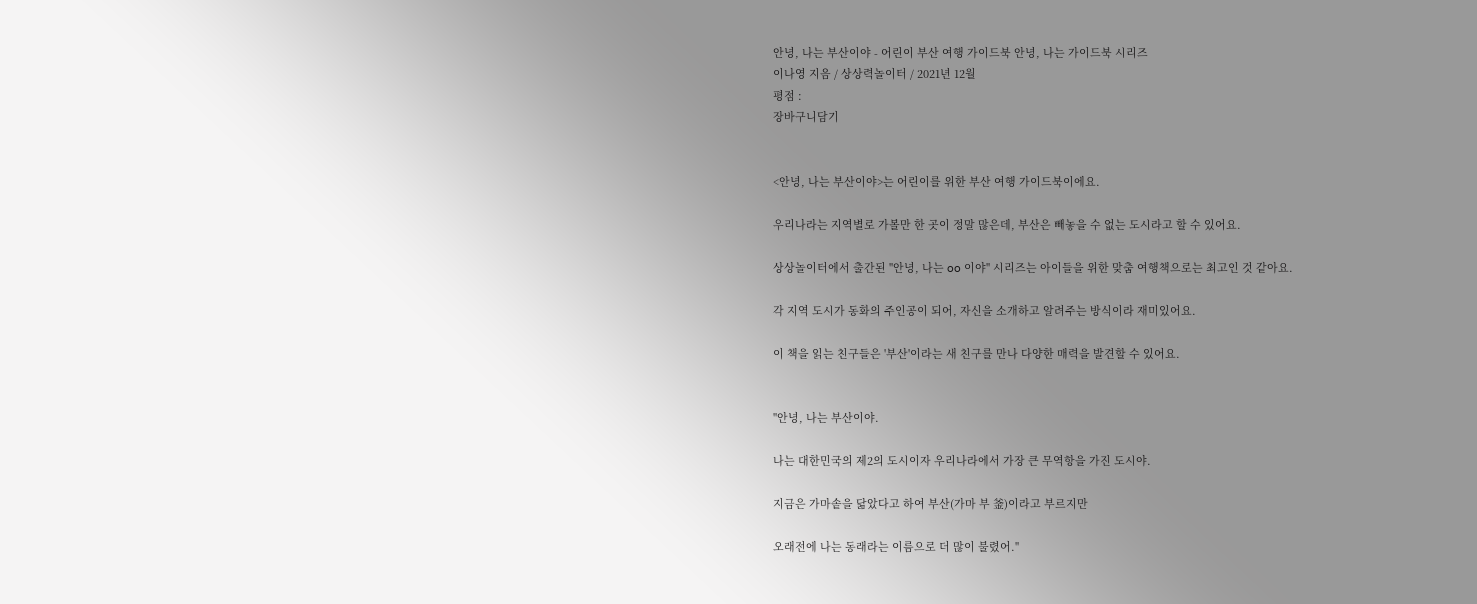안녕, 나는 부산이야 - 어린이 부산 여행 가이드북 안녕, 나는 가이드북 시리즈
이나영 지음 / 상상력놀이터 / 2021년 12월
평점 :
장바구니담기


<안녕, 나는 부산이야>는 어린이를 위한 부산 여행 가이드북이에요.

우리나라는 지역별로 가볼만 한 곳이 정말 많은데, 부산은 빼놓을 수 없는 도시라고 할 수 있어요.

상상놀이터에서 출간된 "안녕, 나는 oo 이야" 시리즈는 아이들을 위한 맞춤 여행책으로는 최고인 것 같아요.

각 지역 도시가 동화의 주인공이 되어, 자신을 소개하고 알려주는 방식이라 재미있어요.

이 책을 읽는 친구들은 '부산'이라는 새 친구를 만나 다양한 매력을 발견할 수 있어요.


"안녕, 나는 부산이야.

나는 대한민국의 제2의 도시이자 우리나라에서 가장 큰 무역항을 가진 도시야.

지금은 가마솥을 닮았다고 하여 부산(가마 부 釜)이라고 부르지만

오래전에 나는 동래라는 이름으로 더 많이 불렸어."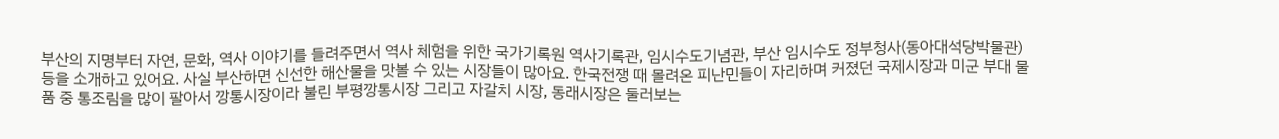부산의 지명부터 자연, 문화, 역사 이야기를 들려주면서 역사 체험을 위한 국가기록원 역사기록관, 임시수도기념관, 부산 임시수도 정부청사(동아대석당박물관) 등을 소개하고 있어요. 사실 부산하면 신선한 해산물을 맛볼 수 있는 시장들이 많아요. 한국전쟁 때 몰려온 피난민들이 자리하며 커졌던 국제시장과 미군 부대 물품 중 통조림을 많이 팔아서 깡통시장이라 불린 부평깡통시장 그리고 자갈치 시장, 동래시장은 둘러보는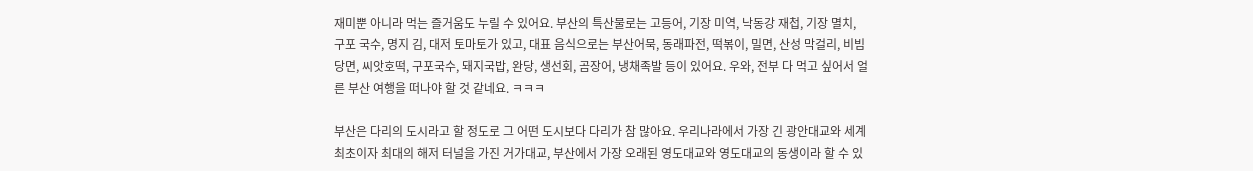재미뿐 아니라 먹는 즐거움도 누릴 수 있어요. 부산의 특산물로는 고등어, 기장 미역, 낙동강 재첩, 기장 멸치, 구포 국수, 명지 김, 대저 토마토가 있고, 대표 음식으로는 부산어묵, 동래파전, 떡볶이, 밀면, 산성 막걸리, 비빔당면, 씨앗호떡, 구포국수, 돼지국밥, 완당, 생선회, 곰장어, 냉채족발 등이 있어요. 우와, 전부 다 먹고 싶어서 얼른 부산 여행을 떠나야 할 것 같네요. ㅋㅋㅋ

부산은 다리의 도시라고 할 정도로 그 어떤 도시보다 다리가 참 많아요. 우리나라에서 가장 긴 광안대교와 세계 최초이자 최대의 해저 터널을 가진 거가대교, 부산에서 가장 오래된 영도대교와 영도대교의 동생이라 할 수 있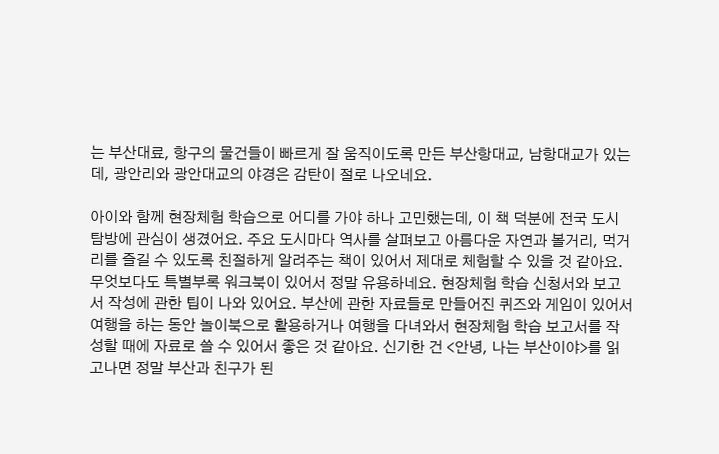는 부산대료, 항구의 물건들이 빠르게 잘 움직이도록 만든 부산항대교, 남항대교가 있는데, 광안리와 광안대교의 야경은 감탄이 절로 나오네요.

아이와 함께 현장체험 학습으로 어디를 가야 하나 고민했는데, 이 책 덕분에 전국 도시 탐방에 관심이 생겼어요. 주요 도시마다 역사를 살펴보고 아름다운 자연과 볼거리, 먹거리를 즐길 수 있도록 친절하게 알려주는 책이 있어서 제대로 체험할 수 있을 것 같아요. 무엇보다도 특별부록 워크북이 있어서 정말 유용하네요. 현장체험 학습 신청서와 보고서 작성에 관한 팁이 나와 있어요. 부산에 관한 자료들로 만들어진 퀴즈와 게임이 있어서 여행을 하는 동안 놀이북으로 활용하거나 여행을 다녀와서 현장체험 학습 보고서를 작성할 때에 자료로 쓸 수 있어서 좋은 것 같아요. 신기한 건 <안녕, 나는 부산이야>를 읽고나면 정말 부산과 친구가 된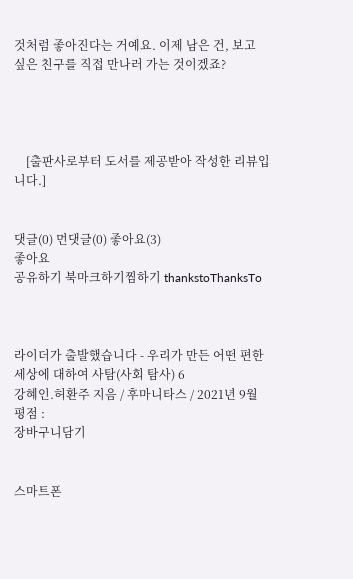것처럼 좋아진다는 거예요. 이제 남은 건, 보고 싶은 친구를 직접 만나러 가는 것이겠죠?




    [출판사로부터 도서를 제공받아 작성한 리뷰입니다.]


댓글(0) 먼댓글(0) 좋아요(3)
좋아요
공유하기 북마크하기찜하기 thankstoThanksTo



라이더가 출발했습니다 - 우리가 만든 어떤 편한 세상에 대하여 사탐(사회 탐사) 6
강혜인.허환주 지음 / 후마니타스 / 2021년 9월
평점 :
장바구니담기


스마트폰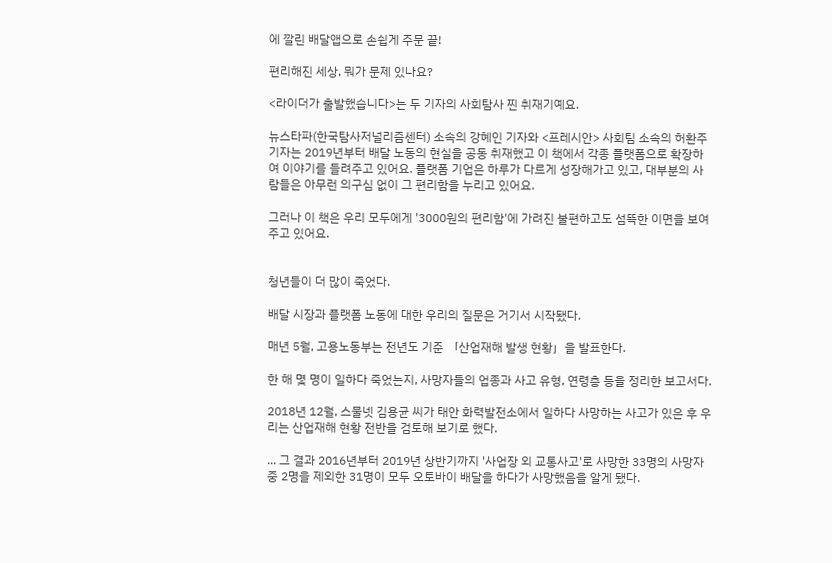에 깔린 배달앱으로 손쉽게 주문 끝!

편리해진 세상, 뭐가 문제 있나요?

<라이더가 출발했습니다>는 두 기자의 사회탐사 찐 취재기예요.

뉴스타파(한국탐사저널리즘센터) 소속의 강혜인 기자와 <프레시안> 사회팀 소속의 허환주 기자는 2019년부터 배달 노동의 현실을 공동 취재했고 이 책에서 각종 플랫폼으로 확장하여 이야기를 들려주고 있어요. 플랫폼 기업은 하루가 다르게 성장해가고 있고, 대부분의 사람들은 아무런 의구심 없이 그 편리함을 누리고 있어요.

그러나 이 책은 우리 모두에게 '3000원의 편리함'에 가려진 불편하고도 섬뜩한 이면을 보여주고 있어요.


청년들이 더 많이 죽었다.

배달 시장과 플랫폼 노동에 대한 우리의 질문은 거기서 시작됐다.

매년 5월, 고용노동부는 전년도 기준 「산업재해 발생 현황」을 발표한다.

한 해 몇 명이 일하다 죽었는지, 사망자들의 업종과 사고 유형, 연령층 등을 정리한 보고서다.

2018년 12월, 스물넷 김용균 씨가 태안 화력발전소에서 일하다 사망하는 사고가 있은 후 우리는 산업재해 현황 전반을 검토해 보기로 했다.

... 그 결과 2016년부터 2019년 상반기까지 '사업장 외 교통사고'로 사망한 33명의 사망자 중 2명을 제외한 31명이 모두 오토바이 배달을 하다가 사망했음을 알게 됐다.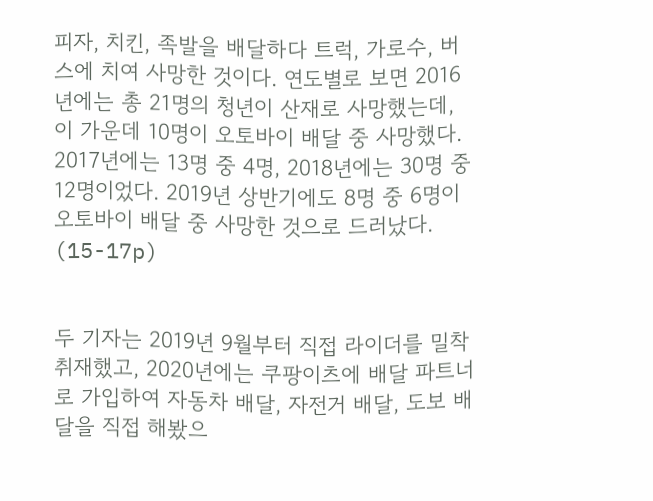피자, 치킨, 족발을 배달하다 트럭, 가로수, 버스에 치여 사망한 것이다. 연도별로 보면 2016년에는 총 21명의 청년이 산재로 사망했는데, 이 가운데 10명이 오토바이 배달 중 사망했다. 2017년에는 13명 중 4명, 2018년에는 30명 중 12명이었다. 2019년 상반기에도 8명 중 6명이 오토바이 배달 중 사망한 것으로 드러났다. (15-17p)


두 기자는 2019년 9월부터 직접 라이더를 밀착 취재했고, 2020년에는 쿠팡이츠에 배달 파트너로 가입하여 자동차 배달, 자전거 배달, 도보 배달을 직접 해봤으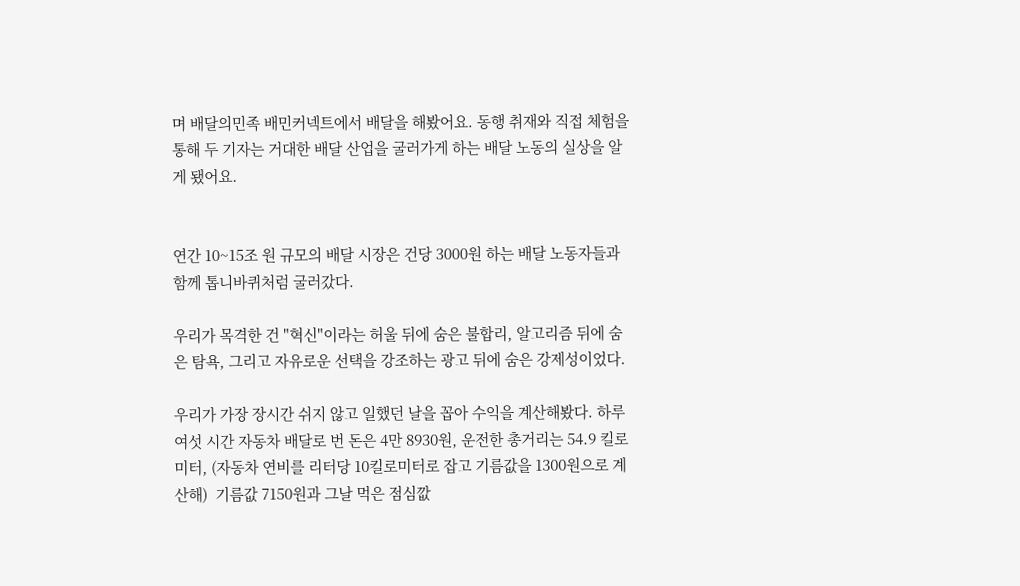며 배달의민족 배민커넥트에서 배달을 해봤어요. 동행 취재와 직접 체험을 통해 두 기자는 거대한 배달 산업을 굴러가게 하는 배달 노동의 실상을 알게 됐어요.


연간 10~15조 원 규모의 배달 시장은 건당 3000원 하는 배달 노동자들과 함께 톱니바퀴처럼 굴러갔다.

우리가 목격한 건 "혁신"이라는 허울 뒤에 숨은 불합리, 알고리즘 뒤에 숨은 탐욕, 그리고 자유로운 선택을 강조하는 광고 뒤에 숨은 강제성이었다.

우리가 가장 장시간 쉬지 않고 일했던 날을 꼽아 수익을 계산해봤다. 하루 여섯 시간 자동차 배달로 번 돈은 4만 8930원, 운전한 총거리는 54.9 킬로미터, (자동차 연비를 리터당 10킬로미터로 잡고 기름값을 1300원으로 계산해)  기름값 7150원과 그날 먹은 점심깞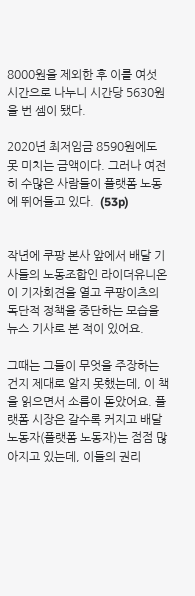8000원을 제외한 후 이를 여섯 시간으로 나누니 시간당 5630원을 번 셈이 됐다.

2020년 최저임금 8590원에도 못 미치는 금액이다. 그러나 여전히 수많은 사람들이 플랫폼 노동에 뛰어들고 있다.  (53p)


작년에 쿠팡 본사 앞에서 배달 기사들의 노동조합인 라이더유니온이 기자회견을 열고 쿠팡이츠의 독단적 정책을 중단하는 모습을 뉴스 기사로 본 적이 있어요.

그때는 그들이 무엇을 주장하는 건지 제대로 알지 못했는데, 이 책을 읽으면서 소름이 돋았어요. 플랫폼 시장은 갈수록 커지고 배달 노동자(플랫폼 노동자)는 점점 많아지고 있는데, 이들의 권리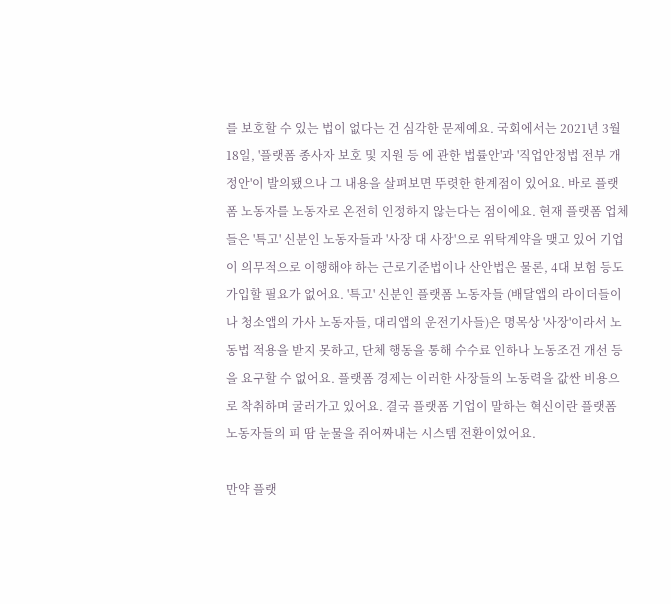를 보호할 수 있는 법이 없다는 건 심각한 문제예요. 국회에서는 2021년 3월 18일, '플랫폼 종사자 보호 및 지원 등 에 관한 법률안'과 '직업안정법 전부 개정안'이 발의됐으나 그 내용을 살펴보면 뚜렷한 한계점이 있어요. 바로 플랫폼 노동자를 노동자로 온전히 인정하지 않는다는 점이에요. 현재 플랫폼 업체들은 '특고' 신분인 노동자들과 '사장 대 사장'으로 위탁계약을 맺고 있어 기업이 의무적으로 이행해야 하는 근로기준법이나 산안법은 물론, 4대 보험 등도 가입할 필요가 없어요. '특고' 신분인 플랫폼 노동자들 (배달앱의 라이더들이나 청소앱의 가사 노동자들, 대리앱의 운전기사들)은 명목상 '사장'이라서 노동법 적용을 받지 못하고, 단체 행동을 통해 수수료 인하나 노동조건 개선 등을 요구할 수 없어요. 플랫폼 경제는 이러한 사장들의 노동력을 값싼 비용으로 착취하며 굴러가고 있어요. 결국 플랫폼 기업이 말하는 혁신이란 플랫폼 노동자들의 피 땀 눈물을 쥐어짜내는 시스템 전환이었어요.

만약 플랫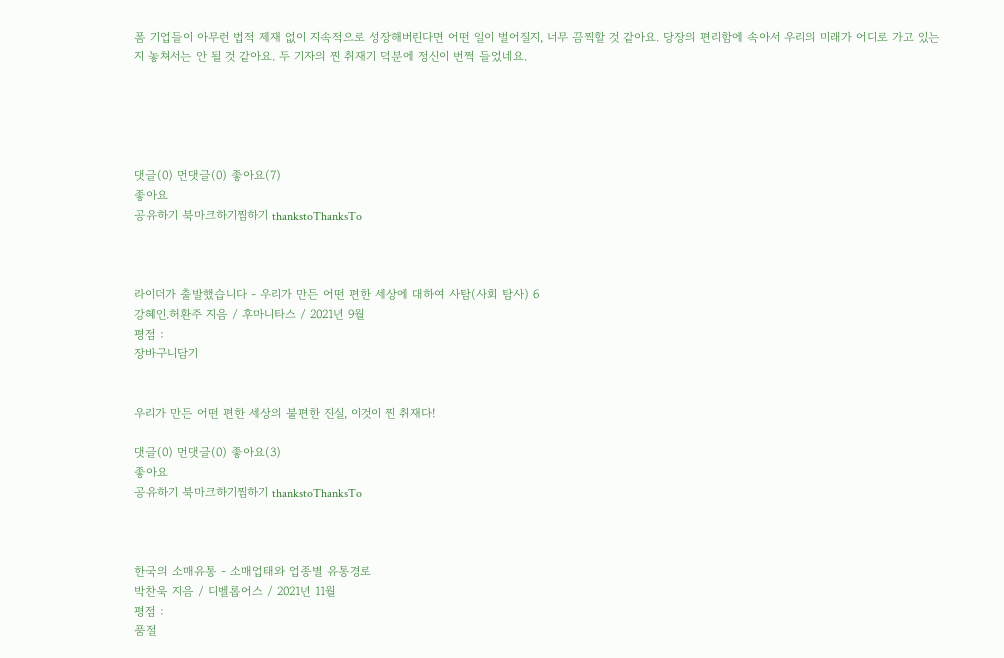폼 기업들이 아무런 법적 제재 없이 지속적으로 성장해버린다면 어떤 일이 벌어질지, 너무 끔찍할 것 같아요. 당장의 편리함에 속아서 우리의 미래가 어디로 가고 있는지 놓쳐서는 안 될 것 같아요. 두 기자의 찐 취재기 덕분에 정신이 번쩍 들었네요.





댓글(0) 먼댓글(0) 좋아요(7)
좋아요
공유하기 북마크하기찜하기 thankstoThanksTo



라이더가 출발했습니다 - 우리가 만든 어떤 편한 세상에 대하여 사탐(사회 탐사) 6
강혜인.허환주 지음 / 후마니타스 / 2021년 9월
평점 :
장바구니담기


우리가 만든 어떤 편한 세상의 불편한 진실, 이것이 찐 취재다!

댓글(0) 먼댓글(0) 좋아요(3)
좋아요
공유하기 북마크하기찜하기 thankstoThanksTo



한국의 소매유통 - 소매업태와 업종별 유통경로
박찬욱 지음 / 디벨롭어스 / 2021년 11월
평점 :
품절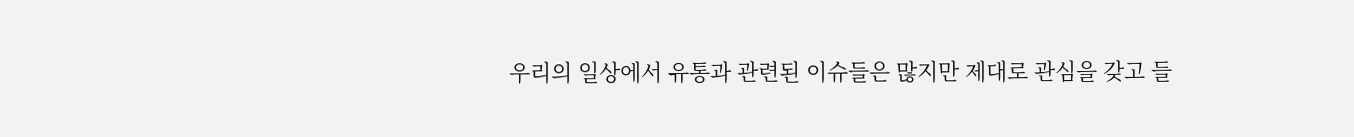우리의 일상에서 유통과 관련된 이슈들은 많지만 제대로 관심을 갖고 들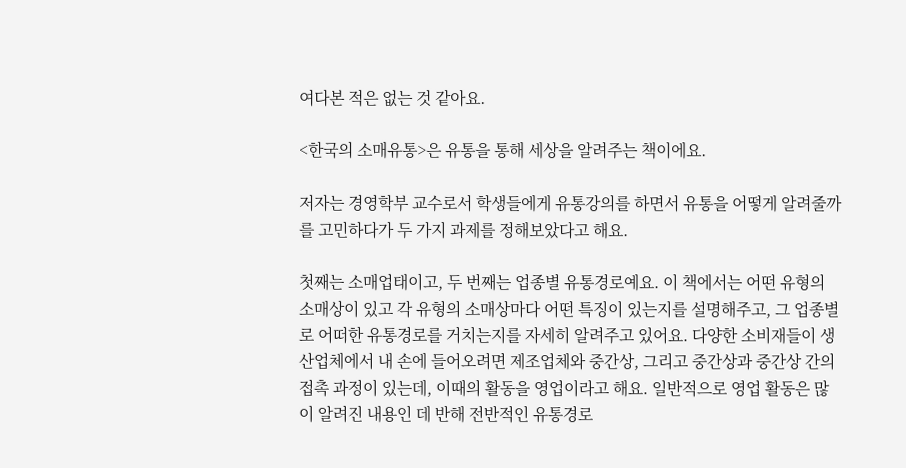여다본 적은 없는 것 같아요.

<한국의 소매유통>은 유통을 통해 세상을 알려주는 책이에요.

저자는 경영학부 교수로서 학생들에게 유통강의를 하면서 유통을 어떻게 알려줄까를 고민하다가 두 가지 과제를 정해보았다고 해요.

첫째는 소매업태이고, 두 번째는 업종별 유통경로예요. 이 책에서는 어떤 유형의 소매상이 있고 각 유형의 소매상마다 어떤 특징이 있는지를 설명해주고, 그 업종별로 어떠한 유통경로를 거치는지를 자세히 알려주고 있어요. 다양한 소비재들이 생산업체에서 내 손에 들어오려면 제조업체와 중간상, 그리고 중간상과 중간상 간의 접촉 과정이 있는데, 이때의 활동을 영업이라고 해요. 일반적으로 영업 활동은 많이 알려진 내용인 데 반해 전반적인 유통경로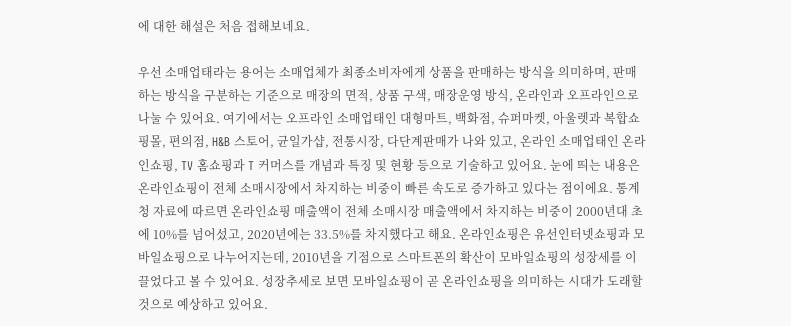에 대한 해설은 처음 접해보네요.

우선 소매업태라는 용어는 소매업체가 최종소비자에게 상품을 판매하는 방식을 의미하며, 판매하는 방식을 구분하는 기준으로 매장의 면적, 상품 구색, 매장운영 방식, 온라인과 오프라인으로 나눌 수 있어요. 여기에서는 오프라인 소매업태인 대형마트, 백화점, 슈퍼마켓, 아울렛과 복합쇼핑몰, 편의점, H&B 스토어, 균일가샵, 전통시장, 다단계판매가 나와 있고, 온라인 소매업태인 온라인쇼핑, TV 홈쇼핑과 T 커머스를 개념과 특징 및 현황 등으로 기술하고 있어요. 눈에 띄는 내용은 온라인쇼핑이 전체 소매시장에서 차지하는 비중이 빠른 속도로 증가하고 있다는 점이에요. 통계청 자료에 따르면 온라인쇼핑 매출액이 전체 소매시장 매출액에서 차지하는 비중이 2000년대 초에 10%를 넘어섰고, 2020년에는 33.5%를 차지했다고 해요. 온라인쇼핑은 유선인터넷쇼핑과 모바일쇼핑으로 나누어지는데, 2010년을 기점으로 스마트폰의 확산이 모바일쇼핑의 성장세를 이끌었다고 볼 수 있어요. 성장추세로 보면 모바일쇼핑이 곧 온라인쇼핑을 의미하는 시대가 도래할 것으로 예상하고 있어요.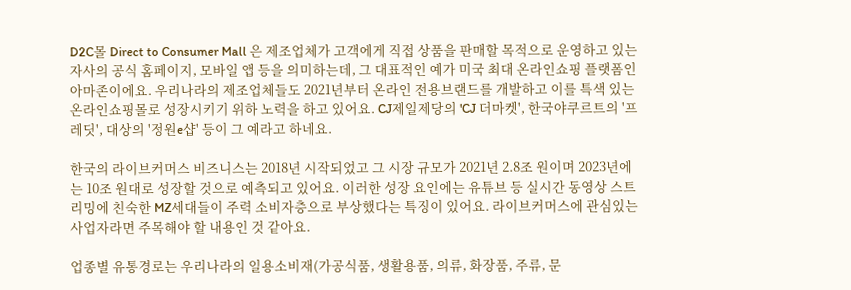D2C몰 Direct to Consumer Mall 은 제조업체가 고객에게 직접 상품을 판매할 목적으로 운영하고 있는 자사의 공식 홈페이지, 모바일 앱 등을 의미하는데, 그 대표적인 예가 미국 최대 온라인쇼핑 플랫폼인 아마존이에요. 우리나라의 제조업체들도 2021년부터 온라인 전용브랜드를 개발하고 이를 특색 있는 온라인쇼핑몰로 성장시키기 위하 노력을 하고 있어요. CJ제일제당의 'CJ 더마켓', 한국야쿠르트의 '프레딧', 대상의 '정원e샵' 등이 그 예라고 하네요.

한국의 라이브커머스 비즈니스는 2018년 시작되었고 그 시장 규모가 2021년 2.8조 원이며 2023년에는 10조 원대로 성장할 것으로 예측되고 있어요. 이러한 성장 요인에는 유튜브 등 실시간 동영상 스트리밍에 친숙한 MZ세대들이 주력 소비자층으로 부상했다는 특징이 있어요. 라이브커머스에 관심있는 사업자라면 주목해야 할 내용인 것 같아요.

업종별 유통경로는 우리나라의 일용소비재(가공식품, 생활용품, 의류, 화장품, 주류, 문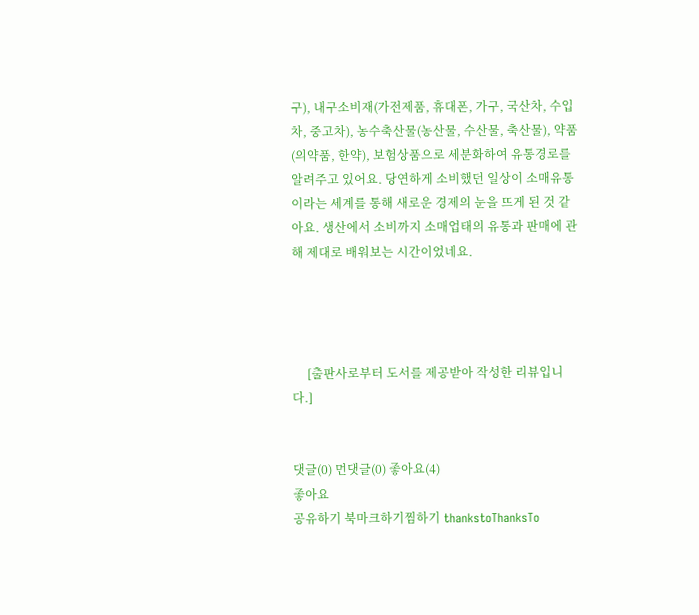구), 내구소비재(가전제품, 휴대폰, 가구, 국산차, 수입차, 중고차), 농수축산물(농산물, 수산물, 축산물), 약품(의약품, 한약), 보험상품으로 세분화하여 유통경로를 알려주고 있어요. 당연하게 소비했던 일상이 소매유통이라는 세계를 통해 새로운 경제의 눈을 뜨게 된 것 같아요. 생산에서 소비까지 소매업태의 유통과 판매에 관해 제대로 배워보는 시간이었네요.




     [출판사로부터 도서를 제공받아 작성한 리뷰입니다.]


댓글(0) 먼댓글(0) 좋아요(4)
좋아요
공유하기 북마크하기찜하기 thankstoThanksTo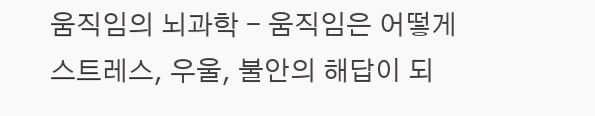움직임의 뇌과학 - 움직임은 어떻게 스트레스, 우울, 불안의 해답이 되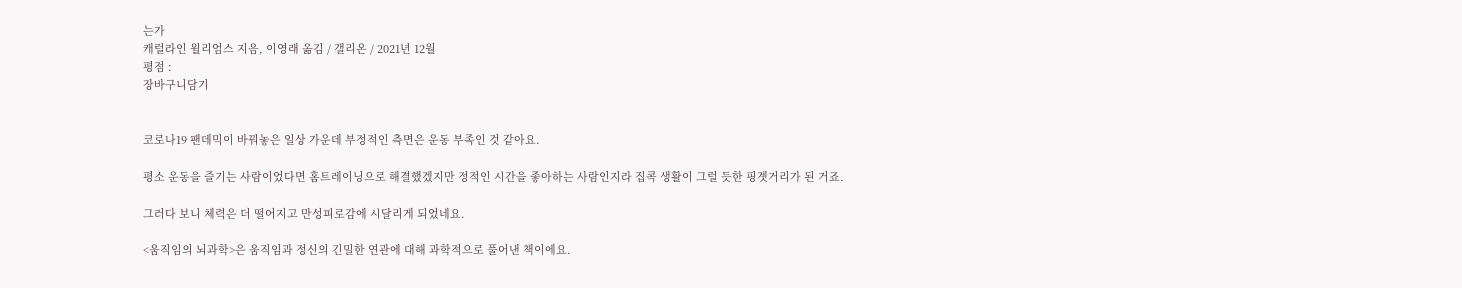는가
캐럴라인 윌리엄스 지음, 이영래 옮김 / 갤리온 / 2021년 12월
평점 :
장바구니담기


코로나19 팬데믹이 바꿔놓은 일상 가운데 부정적인 측면은 운동 부족인 것 같아요.

평소 운동을 즐기는 사람이었다면 홈트레이닝으로 해결했겠지만 정적인 시간을 좋아하는 사람인지라 집콕 생활이 그럴 듯한 핑곗거리가 된 거죠.

그러다 보니 체력은 더 떨어지고 만성피로감에 시달리게 되었네요.

<움직임의 뇌과학>은 움직임과 정신의 긴밀한 연관에 대해 과학적으로 풀어낸 책이에요.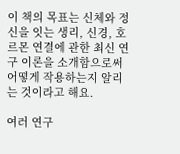이 책의 목표는 신체와 정신을 잇는 생리, 신경, 호르몬 연결에 관한 최신 연구 이론을 소개함으로써 어떻게 작용하는지 알리는 것이라고 해요.

여러 연구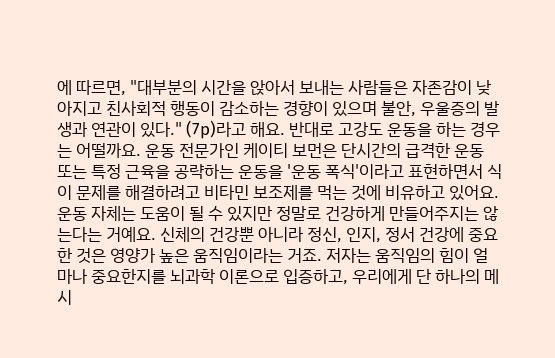에 따르면, "대부분의 시간을 앉아서 보내는 사람들은 자존감이 낮아지고 친사회적 행동이 감소하는 경향이 있으며 불안, 우울증의 발생과 연관이 있다." (7p)라고 해요. 반대로 고강도 운동을 하는 경우는 어떨까요. 운동 전문가인 케이티 보먼은 단시간의 급격한 운동 또는 특정 근육을 공략하는 운동을 '운동 폭식'이라고 표현하면서 식이 문제를 해결하려고 비타민 보조제를 먹는 것에 비유하고 있어요. 운동 자체는 도움이 될 수 있지만 정말로 건강하게 만들어주지는 않는다는 거예요. 신체의 건강뿐 아니라 정신, 인지, 정서 건강에 중요한 것은 영양가 높은 움직임이라는 거죠. 저자는 움직임의 힘이 얼마나 중요한지를 뇌과학 이론으로 입증하고, 우리에게 단 하나의 메시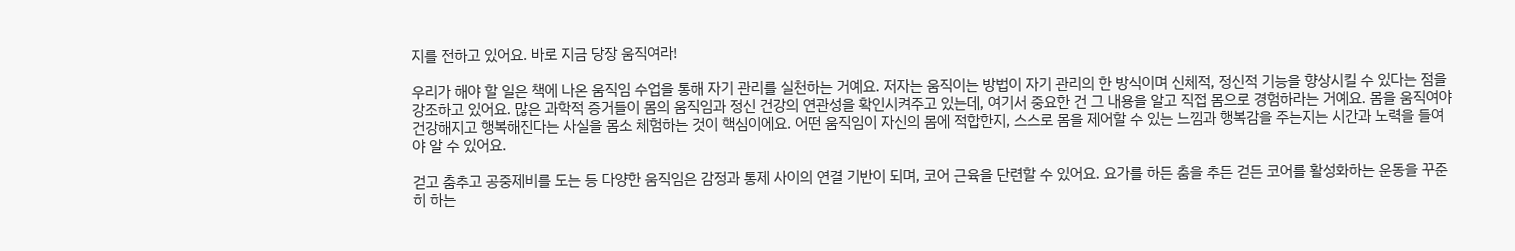지를 전하고 있어요. 바로 지금 당장 움직여라!

우리가 해야 할 일은 책에 나온 움직임 수업을 통해 자기 관리를 실천하는 거예요. 저자는 움직이는 방법이 자기 관리의 한 방식이며 신체적, 정신적 기능을 향상시킬 수 있다는 점을 강조하고 있어요. 많은 과학적 증거들이 몸의 움직임과 정신 건강의 연관성을 확인시켜주고 있는데, 여기서 중요한 건 그 내용을 알고 직접 몸으로 경험하라는 거예요. 몸을 움직여야 건강해지고 행복해진다는 사실을 몸소 체험하는 것이 핵심이에요. 어떤 움직임이 자신의 몸에 적합한지, 스스로 몸을 제어할 수 있는 느낌과 행복감을 주는지는 시간과 노력을 들여야 알 수 있어요.

걷고 춤추고 공중제비를 도는 등 다양한 움직임은 감정과 통제 사이의 연결 기반이 되며, 코어 근육을 단련할 수 있어요. 요가를 하든 춤을 추든 걷든 코어를 활성화하는 운동을 꾸준히 하는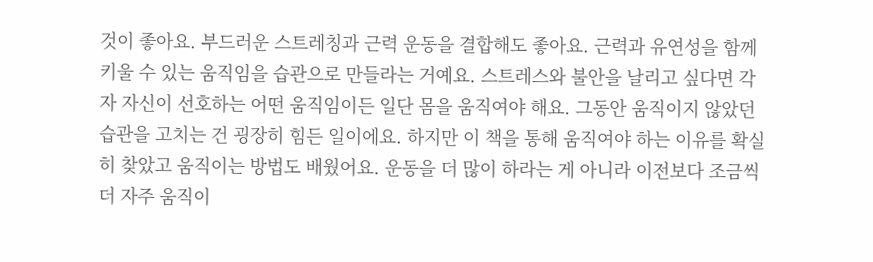것이 좋아요. 부드러운 스트레칭과 근력 운동을 결합해도 좋아요. 근력과 유연성을 함께 키울 수 있는 움직임을 습관으로 만들라는 거예요. 스트레스와 불안을 날리고 싶다면 각자 자신이 선호하는 어떤 움직임이든 일단 몸을 움직여야 해요. 그동안 움직이지 않았던 습관을 고치는 건 굉장히 힘든 일이에요. 하지만 이 책을 통해 움직여야 하는 이유를 확실히 찾았고 움직이는 방법도 배웠어요. 운동을 더 많이 하라는 게 아니라 이전보다 조금씩 더 자주 움직이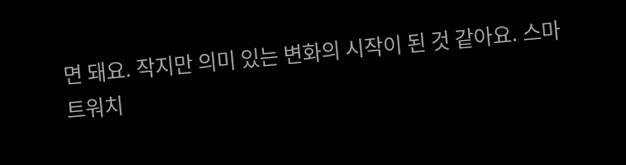면 돼요. 작지만 의미 있는 변화의 시작이 된 것 같아요. 스마트워치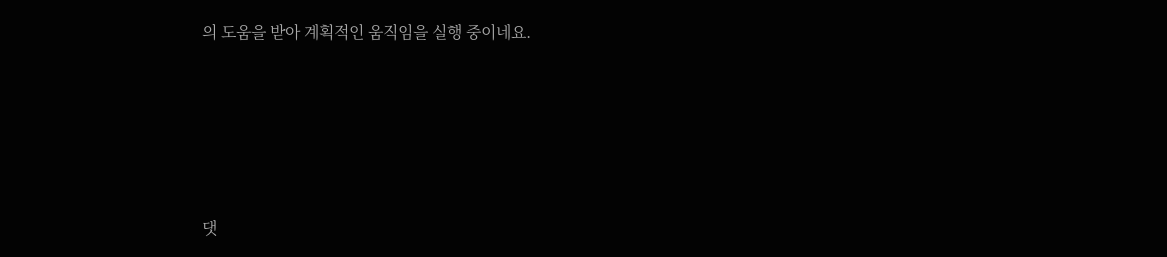의 도움을 받아 계획적인 움직임을 실행 중이네요.





댓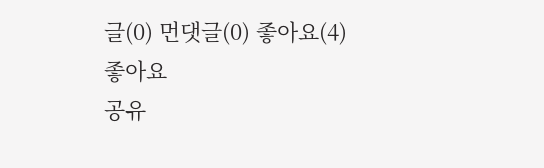글(0) 먼댓글(0) 좋아요(4)
좋아요
공유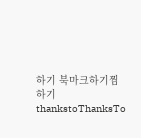하기 북마크하기찜하기 thankstoThanksTo